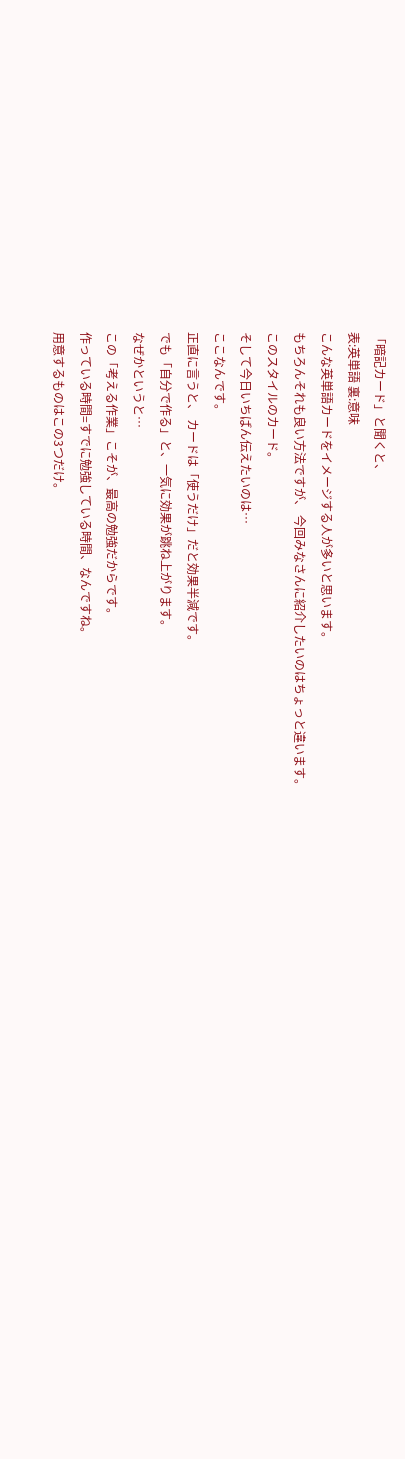「暗記カード」と聞くと、
表:英単語 裏:意味
こんな英単語カードをイメージする人が多いと思います。
もちろんそれも良い方法ですが、 今回みなさんに紹介したいのはちょっと違います。
このスタイルのカード。
そして今日いちばん伝えたいのは…
ここなんです。
正直に言うと、 カードは「使うだけ」だと効果半減です。
でも「自分で作る」と、一気に効果が跳ね上がります。
なぜかというと…
この「考える作業」こそが、最高の勉強だからです。
作っている時間=すでに勉強している時間、なんですね。
用意するものはこの3つだけ。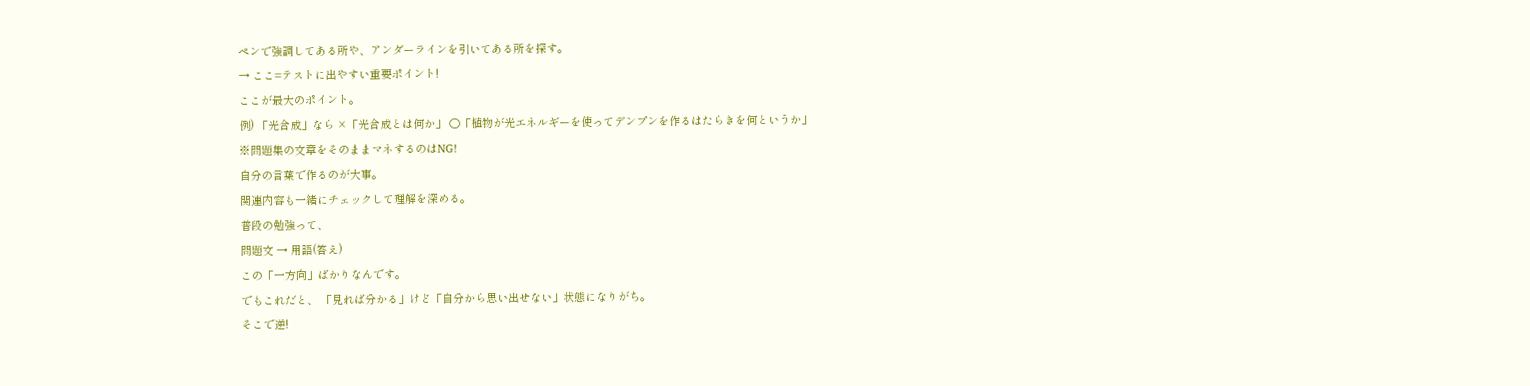ペンで強調してある所や、アンダーラインを引いてある所を探す。
→ ここ=テストに出やすい重要ポイント!
ここが最大のポイント。
例) 「光合成」なら ×「光合成とは何か」 〇「植物が光エネルギーを使ってデンプンを作るはたらきを何というか」
※問題集の文章をそのままマネするのはNG!
自分の言葉で作るのが大事。
関連内容も一緒にチェックして理解を深める。
普段の勉強って、
問題文 → 用語(答え)
この「一方向」ばかりなんです。
でもこれだと、 「見れば分かる」けど「自分から思い出せない」状態になりがち。
そこで逆!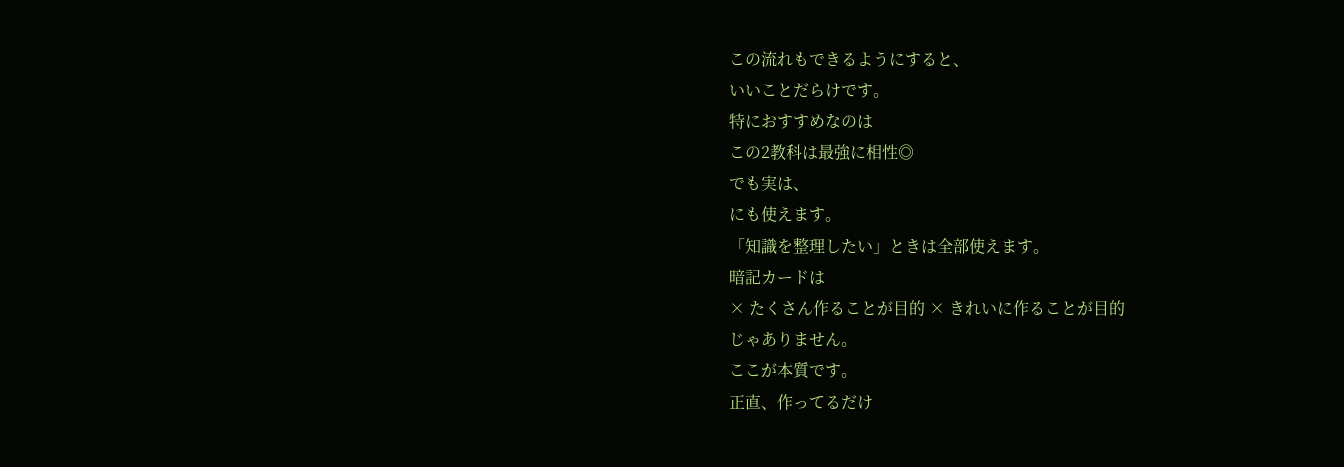この流れもできるようにすると、
いいことだらけです。
特におすすめなのは
この2教科は最強に相性◎
でも実は、
にも使えます。
「知識を整理したい」ときは全部使えます。
暗記カードは
× たくさん作ることが目的 × きれいに作ることが目的
じゃありません。
ここが本質です。
正直、作ってるだけ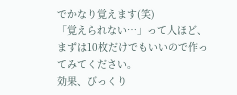でかなり覚えます(笑)
「覚えられない…」って人ほど、 まずは10枚だけでもいいので作ってみてください。
効果、びっくり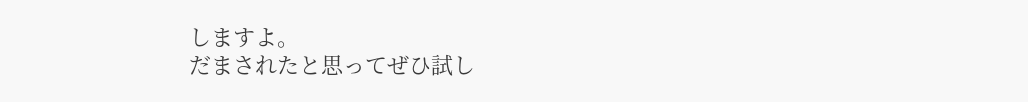しますよ。
だまされたと思ってぜひ試し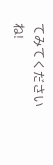てみてくださいね!